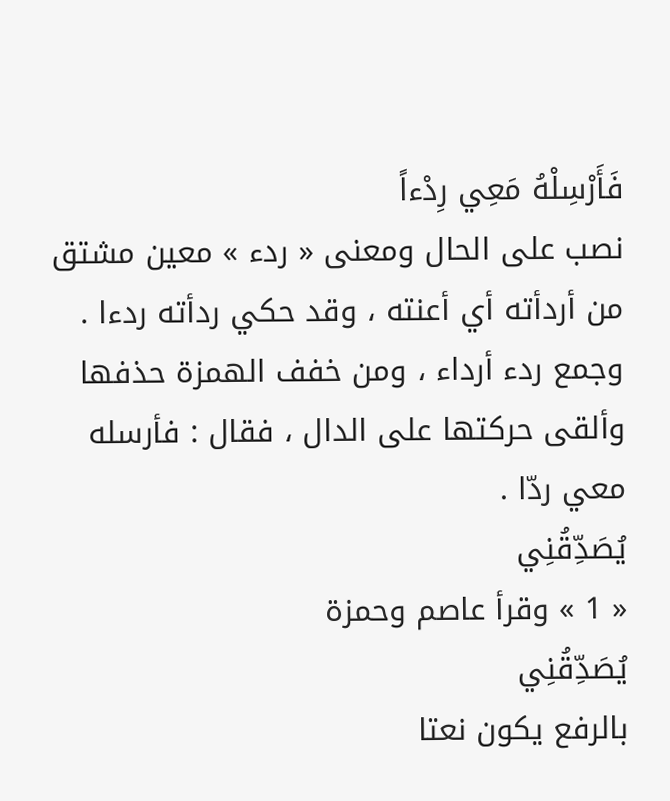فَأَرْسِلْهُ مَعِي رِدْءاً
نصب على الحال ومعنى « ردء » معين مشتق من أردأته أي أعنته ، وقد حكي ردأته ردءا . وجمع ردء أرداء ، ومن خفف الهمزة حذفها وألقى حركتها على الدال ، فقال : فأرسله معي ردّا .
يُصَدِّقُنِي
« 1 » وقرأ عاصم وحمزة
يُصَدِّقُنِي
بالرفع يكون نعتا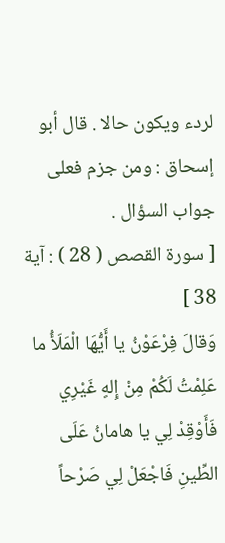لردء ويكون حالا . قال أبو إسحاق : ومن جزم فعلى جواب السؤال .
[ سورة القصص ( 28 ) : آية 38 ]
وَقالَ فِرْعَوْنُ يا أَيُّهَا الْمَلَأُ ما عَلِمْتُ لَكُمْ مِنْ إِلهٍ غَيْرِي فَأَوْقِدْ لِي يا هامانُ عَلَى الطِّينِ فَاجْعَلْ لِي صَرْحاً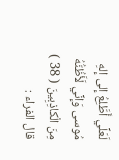لَعَلِّي أَطَّلِعُ إِلى إِلهِ مُوسى وَإِنِّي لَأَظُنُّهُ مِنَ الْكاذِبِينَ ( 38 )
قال الفراء :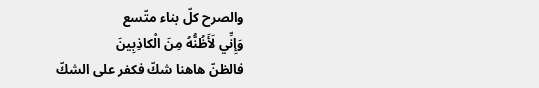والصرح كلّ بناء متّسع
وَإِنِّي لَأَظُنُّهُ مِنَ الْكاذِبِينَ
فالظنّ هاهنا شكّ فكفر على الشكّ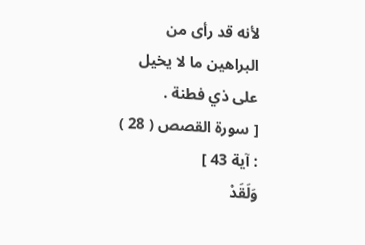لأنه قد رأى من البراهين ما لا يخيل على ذي فطنة .
[ سورة القصص ( 28 ) : آية 43 ]
وَلَقَدْ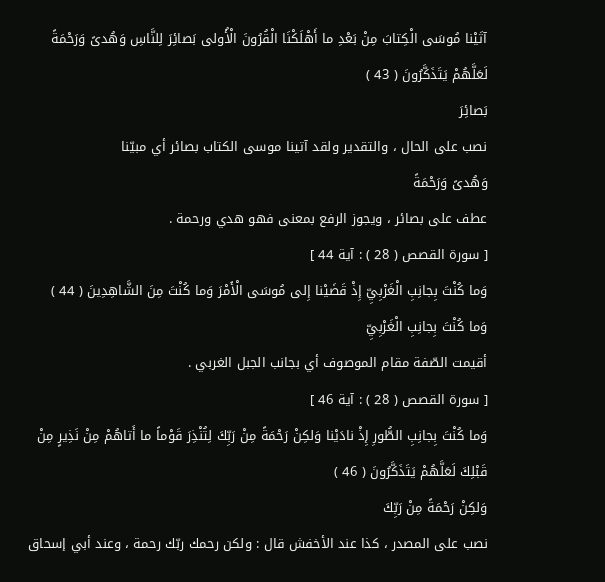آتَيْنا مُوسَى الْكِتابَ مِنْ بَعْدِ ما أَهْلَكْنَا الْقُرُونَ الْأُولى بَصائِرَ لِلنَّاسِ وَهُدىً وَرَحْمَةً لَعَلَّهُمْ يَتَذَكَّرُونَ ( 43 )
بَصائِرَ
نصب على الحال ، والتقدير ولقد آتينا موسى الكتاب بصائر أي مبيّنا
وَهُدىً وَرَحْمَةً
عطف على بصائر ، ويجوز الرفع بمعنى فهو هدي ورحمة .
[ سورة القصص ( 28 ) : آية 44 ]
وَما كُنْتَ بِجانِبِ الْغَرْبِيِّ إِذْ قَضَيْنا إِلى مُوسَى الْأَمْرَ وَما كُنْتَ مِنَ الشَّاهِدِينَ ( 44 )
وَما كُنْتَ بِجانِبِ الْغَرْبِيِّ
أقيمت الصّفة مقام الموصوف أي بجانب الجبل الغربي .
[ سورة القصص ( 28 ) : آية 46 ]
وَما كُنْتَ بِجانِبِ الطُّورِ إِذْ نادَيْنا وَلكِنْ رَحْمَةً مِنْ رَبِّكَ لِتُنْذِرَ قَوْماً ما أَتاهُمْ مِنْ نَذِيرٍ مِنْ قَبْلِكَ لَعَلَّهُمْ يَتَذَكَّرُونَ ( 46 )
وَلكِنْ رَحْمَةً مِنْ رَبِّكَ
نصب على المصدر ، كذا عند الأخفش قال : ولكن رحمك ربّك رحمة ، وعند أبي إسحاق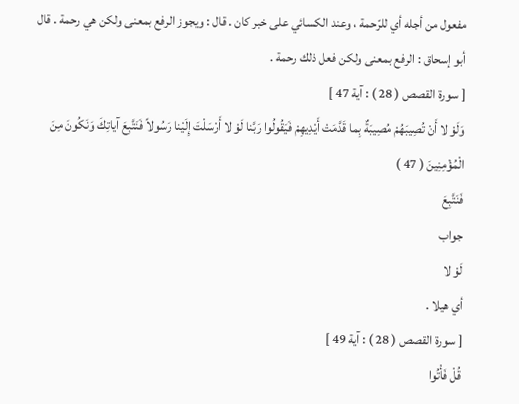مفعول من أجله أي للرّحمة ، وعند الكسائي على خبر كان . قال : ويجوز الرفع بمعنى ولكن هي رحمة . قال أبو إسحاق : الرفع بمعنى ولكن فعل ذلك رحمة .
[ سورة القصص ( 28 ) : آية 47 ]
وَلَوْ لا أَنْ تُصِيبَهُمْ مُصِيبَةٌ بِما قَدَّمَتْ أَيْدِيهِمْ فَيَقُولُوا رَبَّنا لَوْ لا أَرْسَلْتَ إِلَيْنا رَسُولاً فَنَتَّبِعَ آياتِكَ وَنَكُونَ مِنَ الْمُؤْمِنِينَ ( 47 )
فَنَتَّبِعَ
جواب
لَوْ لا
أي هيلا .
[ سورة القصص ( 28 ) : آية 49 ]
قُلْ فَأْتُوا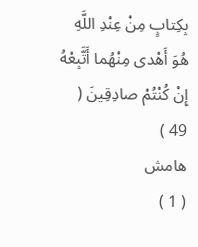بِكِتابٍ مِنْ عِنْدِ اللَّهِ هُوَ أَهْدى مِنْهُما أَتَّبِعْهُ إِنْ كُنْتُمْ صادِقِينَ ( 49 )
هامش
( 1 )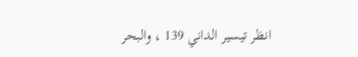انظر تيسير الداني 139 ، والبحر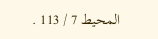المحيط 7 / 113 .